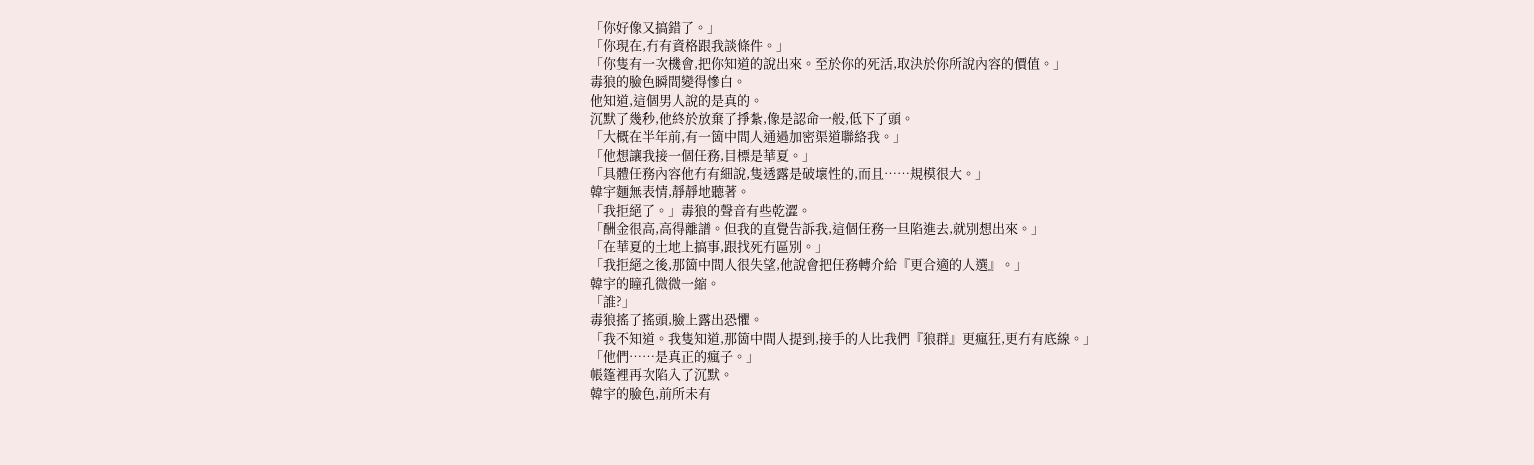「你好像又搞錯了。」
「你現在,冇有資格跟我談條件。」
「你隻有一次機會,把你知道的說出來。至於你的死活,取決於你所說內容的價值。」
毒狼的臉色瞬間變得慘白。
他知道,這個男人說的是真的。
沉默了幾秒,他終於放棄了掙紮,像是認命一般,低下了頭。
「大概在半年前,有一箇中間人通過加密渠道聯絡我。」
「他想讓我接一個任務,目標是華夏。」
「具體任務內容他冇有細說,隻透露是破壞性的,而且……規模很大。」
韓宇麵無表情,靜靜地聽著。
「我拒絕了。」毒狼的聲音有些乾澀。
「酬金很高,高得離譜。但我的直覺告訴我,這個任務一旦陷進去,就別想出來。」
「在華夏的土地上搞事,跟找死冇區別。」
「我拒絕之後,那箇中間人很失望,他說會把任務轉介給『更合適的人選』。」
韓宇的瞳孔微微一縮。
「誰?」
毒狼搖了搖頭,臉上露出恐懼。
「我不知道。我隻知道,那箇中間人提到,接手的人比我們『狼群』更瘋狂,更冇有底線。」
「他們……是真正的瘋子。」
帳篷裡再次陷入了沉默。
韓宇的臉色,前所未有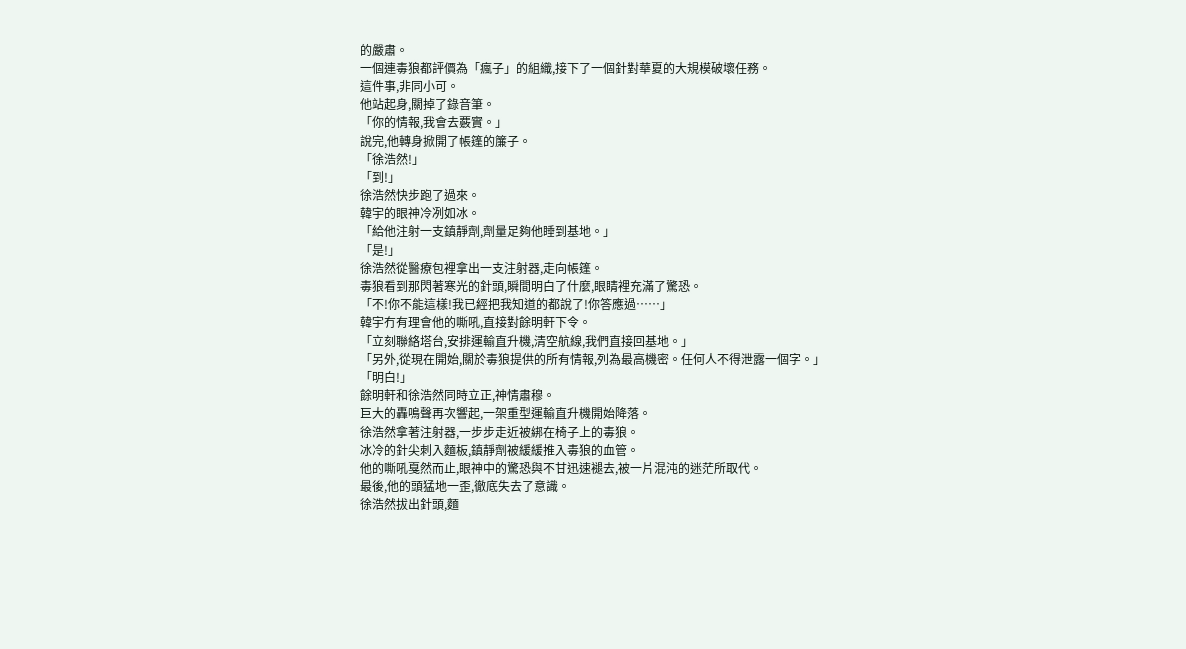的嚴肅。
一個連毒狼都評價為「瘋子」的組織,接下了一個針對華夏的大規模破壞任務。
這件事,非同小可。
他站起身,關掉了錄音筆。
「你的情報,我會去覈實。」
說完,他轉身掀開了帳篷的簾子。
「徐浩然!」
「到!」
徐浩然快步跑了過來。
韓宇的眼神冷冽如冰。
「給他注射一支鎮靜劑,劑量足夠他睡到基地。」
「是!」
徐浩然從醫療包裡拿出一支注射器,走向帳篷。
毒狼看到那閃著寒光的針頭,瞬間明白了什麼,眼睛裡充滿了驚恐。
「不!你不能這樣!我已經把我知道的都說了!你答應過……」
韓宇冇有理會他的嘶吼,直接對餘明軒下令。
「立刻聯絡塔台,安排運輸直升機,清空航線,我們直接回基地。」
「另外,從現在開始,關於毒狼提供的所有情報,列為最高機密。任何人不得泄露一個字。」
「明白!」
餘明軒和徐浩然同時立正,神情肅穆。
巨大的轟鳴聲再次響起,一架重型運輸直升機開始降落。
徐浩然拿著注射器,一步步走近被綁在椅子上的毒狼。
冰冷的針尖刺入麵板,鎮靜劑被緩緩推入毒狼的血管。
他的嘶吼戛然而止,眼神中的驚恐與不甘迅速褪去,被一片混沌的迷茫所取代。
最後,他的頭猛地一歪,徹底失去了意識。
徐浩然拔出針頭,麵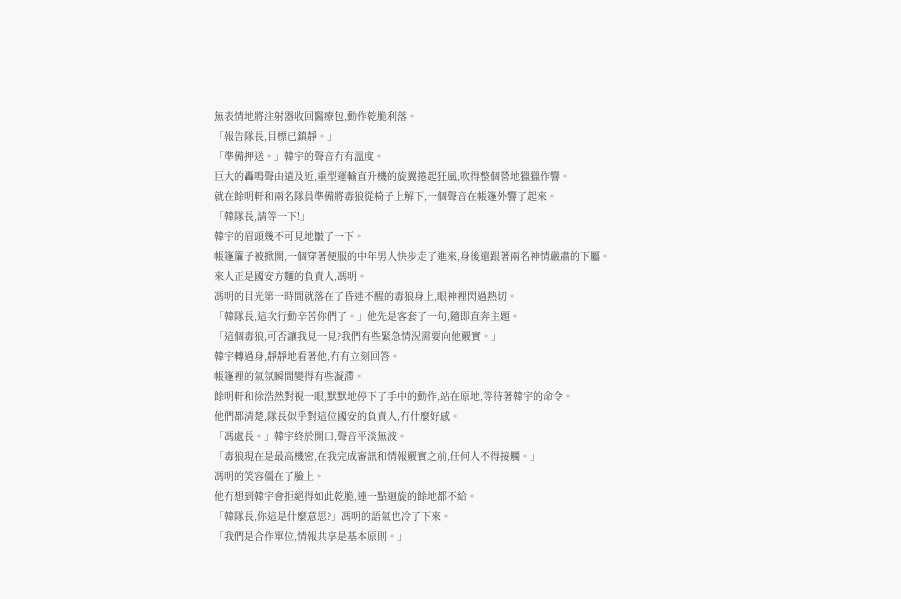無表情地將注射器收回醫療包,動作乾脆利落。
「報告隊長,目標已鎮靜。」
「準備押送。」韓宇的聲音冇有溫度。
巨大的轟鳴聲由遠及近,重型運輸直升機的旋翼捲起狂風,吹得整個營地獵獵作響。
就在餘明軒和兩名隊員準備將毒狼從椅子上解下,一個聲音在帳篷外響了起來。
「韓隊長,請等一下!」
韓宇的眉頭幾不可見地皺了一下。
帳篷簾子被掀開,一個穿著便服的中年男人快步走了進來,身後還跟著兩名神情嚴肅的下屬。
來人正是國安方麵的負責人,馮明。
馮明的目光第一時間就落在了昏迷不醒的毒狼身上,眼神裡閃過熱切。
「韓隊長,這次行動辛苦你們了。」他先是客套了一句,隨即直奔主題。
「這個毒狼,可否讓我見一見?我們有些緊急情況需要向他覈實。」
韓宇轉過身,靜靜地看著他,冇有立刻回答。
帳篷裡的氣氛瞬間變得有些凝滯。
餘明軒和徐浩然對視一眼,默默地停下了手中的動作,站在原地,等待著韓宇的命令。
他們都清楚,隊長似乎對這位國安的負責人,冇什麼好感。
「馮處長。」韓宇終於開口,聲音平淡無波。
「毒狼現在是最高機密,在我完成審訊和情報覈實之前,任何人不得接觸。」
馮明的笑容僵在了臉上。
他冇想到韓宇會拒絕得如此乾脆,連一點迴旋的餘地都不給。
「韓隊長,你這是什麼意思?」馮明的語氣也冷了下來。
「我們是合作單位,情報共享是基本原則。」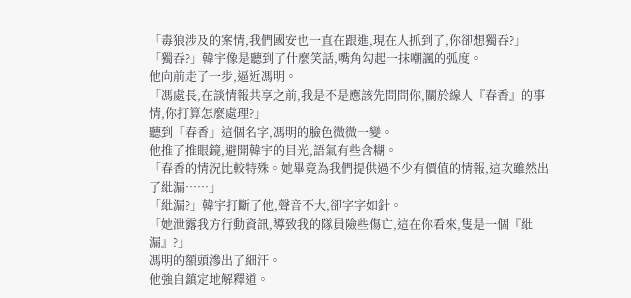「毒狼涉及的案情,我們國安也一直在跟進,現在人抓到了,你卻想獨吞?」
「獨吞?」韓宇像是聽到了什麼笑話,嘴角勾起一抹嘲諷的弧度。
他向前走了一步,逼近馮明。
「馮處長,在談情報共享之前,我是不是應該先問問你,關於線人『春香』的事情,你打算怎麼處理?」
聽到「春香」這個名字,馮明的臉色微微一變。
他推了推眼鏡,避開韓宇的目光,語氣有些含糊。
「春香的情況比較特殊。她畢竟為我們提供過不少有價值的情報,這次雖然出了紕漏……」
「紕漏?」韓宇打斷了他,聲音不大,卻字字如針。
「她泄露我方行動資訊,導致我的隊員險些傷亡,這在你看來,隻是一個『紕漏』?」
馮明的額頭滲出了細汗。
他強自鎮定地解釋道。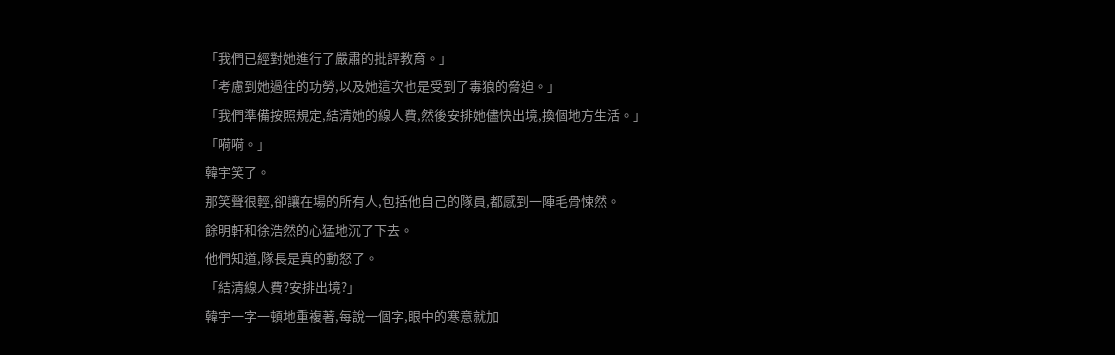「我們已經對她進行了嚴肅的批評教育。」
「考慮到她過往的功勞,以及她這次也是受到了毒狼的脅迫。」
「我們準備按照規定,結清她的線人費,然後安排她儘快出境,換個地方生活。」
「嗬嗬。」
韓宇笑了。
那笑聲很輕,卻讓在場的所有人,包括他自己的隊員,都感到一陣毛骨悚然。
餘明軒和徐浩然的心猛地沉了下去。
他們知道,隊長是真的動怒了。
「結清線人費?安排出境?」
韓宇一字一頓地重複著,每說一個字,眼中的寒意就加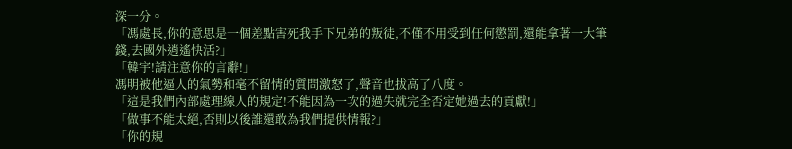深一分。
「馮處長,你的意思是一個差點害死我手下兄弟的叛徒,不僅不用受到任何懲罰,還能拿著一大筆錢,去國外逍遙快活?」
「韓宇!請注意你的言辭!」
馮明被他逼人的氣勢和毫不留情的質問激怒了,聲音也拔高了八度。
「這是我們內部處理線人的規定!不能因為一次的過失就完全否定她過去的貢獻!」
「做事不能太絕,否則以後誰還敢為我們提供情報?」
「你的規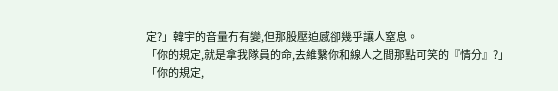定?」韓宇的音量冇有變,但那股壓迫感卻幾乎讓人窒息。
「你的規定,就是拿我隊員的命,去維繫你和線人之間那點可笑的『情分』?」
「你的規定,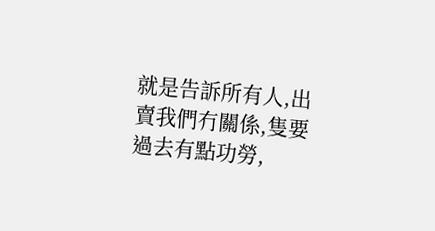就是告訴所有人,出賣我們冇關係,隻要過去有點功勞,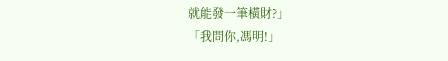就能發一筆橫財?」
「我問你,馮明!」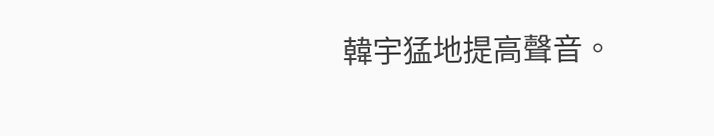韓宇猛地提高聲音。